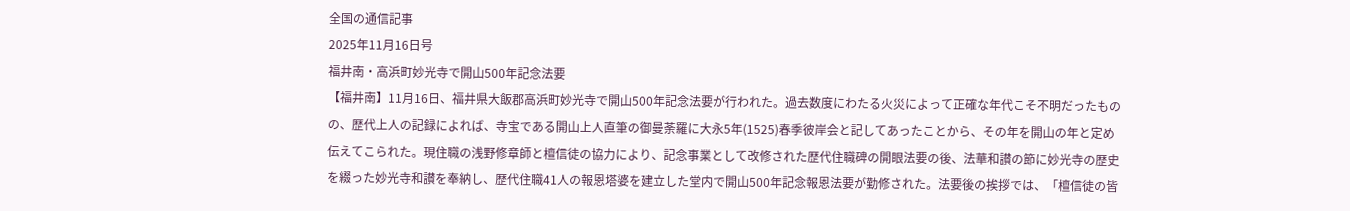全国の通信記事
2025年11月16日号
福井南・高浜町妙光寺で開山500年記念法要
【福井南】11月16日、福井県大飯郡高浜町妙光寺で開山500年記念法要が行われた。過去数度にわたる火災によって正確な年代こそ不明だったものの、歴代上人の記録によれば、寺宝である開山上人直筆の御曼荼羅に大永5年(1525)春季彼岸会と記してあったことから、その年を開山の年と定め伝えてこられた。現住職の浅野修章師と檀信徒の協力により、記念事業として改修された歴代住職碑の開眼法要の後、法華和讃の節に妙光寺の歴史を綴った妙光寺和讃を奉納し、歴代住職41人の報恩塔婆を建立した堂内で開山500年記念報恩法要が勤修された。法要後の挨拶では、「檀信徒の皆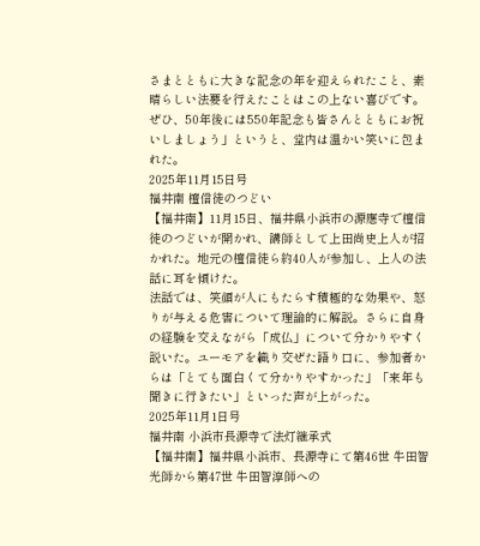さまとともに大きな記念の年を迎えられたこと、素晴らしい法要を行えたことはこの上ない喜びです。ぜひ、50年後には550年記念も皆さんとともにお祝いしましょう」というと、堂内は温かい笑いに包まれた。
2025年11月15日号
福井南 檀信徒のつどい
【福井南】11月15日、福井県小浜市の源應寺で檀信徒のつどいが開かれ、講師として上田尚史上人が招かれた。地元の檀信徒ら約40人が参加し、上人の法話に耳を傾けた。
法話では、笑顔が人にもたらす積極的な効果や、怒りが与える危害について理論的に解説。さらに自身の経験を交えながら「成仏」について分かりやすく説いた。ユーモアを織り交ぜた語り口に、参加者からは「とても面白くて分かりやすかった」「来年も聞きに行きたい」といった声が上がった。
2025年11月1日号
福井南 小浜市長源寺で法灯継承式
【福井南】福井県小浜市、長源寺にて第46世 牛田智光師から第47世 牛田智淳師への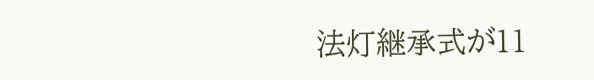法灯継承式が11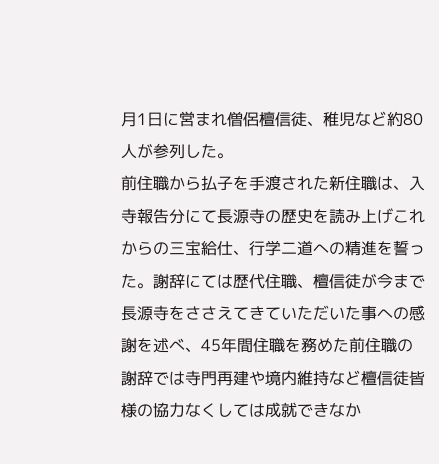月1日に営まれ僧侶檀信徒、稚児など約80人が参列した。
前住職から払子を手渡された新住職は、入寺報告分にて長源寺の歴史を読み上げこれからの三宝給仕、行学二道への精進を誓った。謝辞にては歴代住職、檀信徒が今まで長源寺をささえてきていただいた事への感謝を述べ、45年間住職を務めた前住職の謝辞では寺門再建や境内維持など檀信徒皆様の協力なくしては成就できなか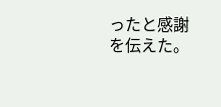ったと感謝を伝えた。